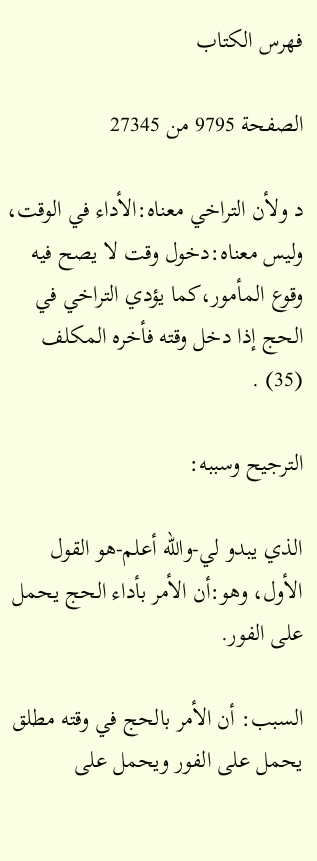فهرس الكتاب

الصفحة 9795 من 27345

د ولأن التراخي معناه:الأداء في الوقت، وليس معناه:دخول وقت لا يصح فيه وقوع المأمور،كما يؤدي التراخي في الحج إذا دخل وقته فأخره المكلف (35) .

الترجيح وسببه:

الذي يبدو لي-والله أعلم-هو القول الأول، وهو:أن الأمر بأداء الحج يحمل على الفور.

السبب: أن الأمر بالحج في وقته مطلق يحمل على الفور ويحمل على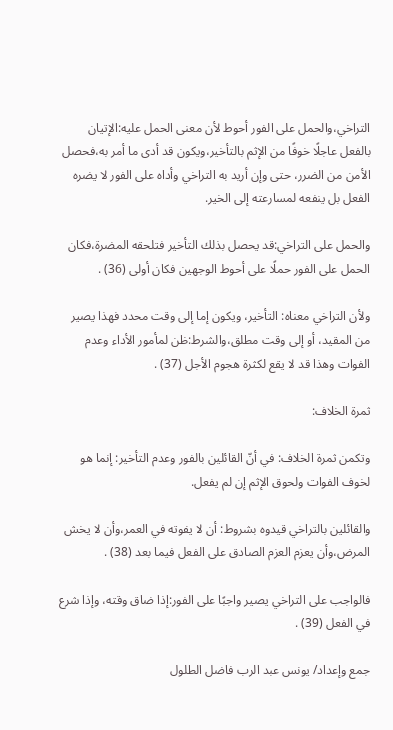التراخي،والحمل على الفور أحوط لأن معنى الحمل عليه:الإتيان بالفعل عاجلًا خوفًا من الإثم بالتأخير،ويكون قد أدى ما أمر به،فحصل الأمن من الضرر، حتى وإن أريد به التراخي وأداه على الفور لا يضره الفعل بل ينفعه لمسارعته إلى الخير.

والحمل على التراخي:قد يحصل بذلك التأخير فتلحقه المضرة،فكان الحمل على الفور حملًا على أحوط الوجهين فكان أولى (36) .

ولأن التراخي معناه: التأخير، ويكون إما إلى وقت محدد فهذا يصير من المقيد، أو إلى وقت مطلق،والشرط:ظن لمأمور الأداء وعدم الفوات وهذا قد لا يقع لكثرة هجوم الأجل (37) .

ثمرة الخلاف:

وتكمن ثمرة الخلاف: في أنّ القائلين بالفور وعدم التأخير: إنما هو لخوف الفوات ولحوق الإثم إن لم يفعل.

والقائلين بالتراخي قيدوه بشروط: أن لا يفوته في العمر،وأن لا يخش المرض،وأن يعزم العزم الصادق على الفعل فيما بعد (38) .

فالواجب على التراخي يصير واجبًا على الفور:إذا ضاق وقته، وإذا شرع في الفعل (39) .

جمع وإعداد/ يونس عبد الرب فاضل الطلول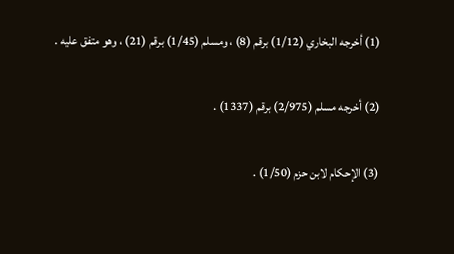(1) أخرجه البخاري (1/12) برقم (8) ، ومسلم (1/45) برقم (21) ، وهو متفق عليه .

(2) أخرجه مسلم (2/975) برقم (1337) .

(3) الإحكام لابن حزم (1/50) .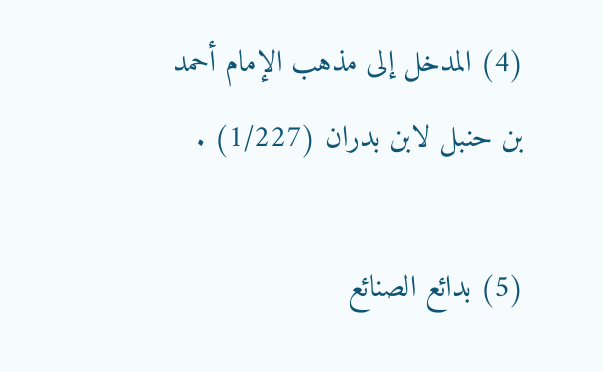(4) المدخل إلى مذهب الإمام أحمد بن حنبل لابن بدران (1/227) .

(5) بدائع الصنائع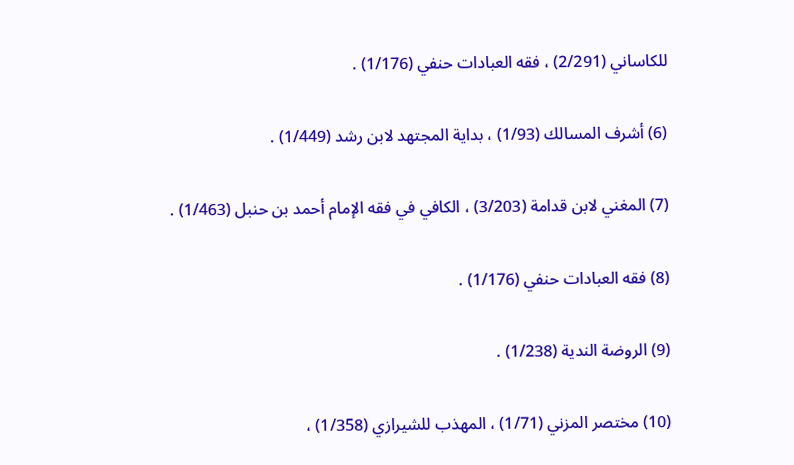للكاساني (2/291) ، فقه العبادات حنفي (1/176) .

(6) أشرف المسالك (1/93) ، بداية المجتهد لابن رشد (1/449) .

(7) المغني لابن قدامة (3/203) ، الكافي في فقه الإمام أحمد بن حنبل (1/463) .

(8) فقه العبادات حنفي (1/176) .

(9) الروضة الندية (1/238) .

(10) مختصر المزني (1/71) ، المهذب للشيرازي (1/358) ،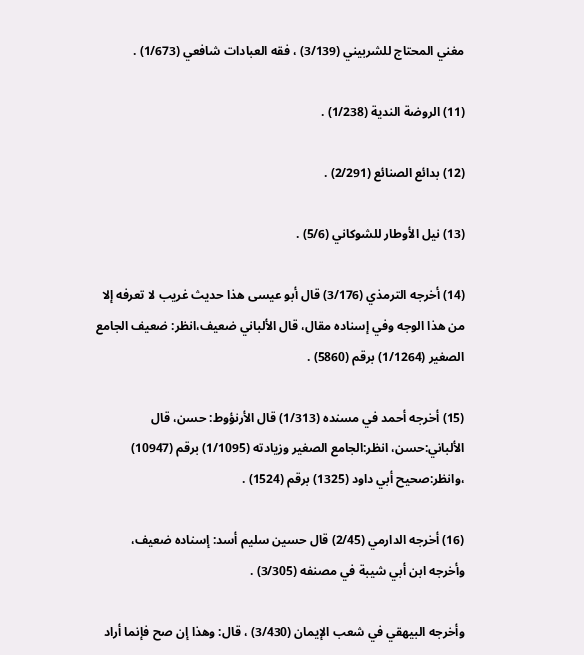مغني المحتاج للشربيني (3/139) ، فقه العبادات شافعي (1/673) .

(11) الروضة الندية (1/238) .

(12) بدائع الصنائع (2/291) .

(13) نيل الأوطار للشوكاني (5/6) .

(14) أخرجه الترمذي (3/176) قال أبو عيسى هذا حديث غريب لا تعرفه إلا من هذا الوجه وفي إسناده مقال، قال الألباني ضعيف،انظر: ضعيف الجامع الصغير (1/1264) برقم (5860) .

(15) أخرجه أحمد في مسنده (1/313) قال الأرنؤوط: حسن، قال الألباني:حسن، انظر:الجامع الصغير وزيادته (1/1095) برقم (10947) ،وانظر:صحيح أبي داود (1325) برقم (1524) .

(16) أخرجه الدارمي (2/45) قال حسين سليم أسد: إسناده ضعيف، وأخرجه ابن أبي شيبة في مصنفه (3/305) .

وأخرجه البيهقي في شعب الإيمان (3/430) ، قال: وهذا إن صح فإنما أراد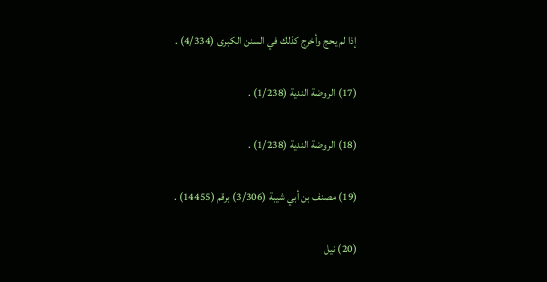إذا لم يحج وأخرج كذلك في السنن الكبرى (4/334) .

(17) الروضة الندية (1/238) .

(18) الروضة الندية (1/238) .

(19) مصنف بن أبي شيبة (3/306) برقم (14455) .

(20) نيل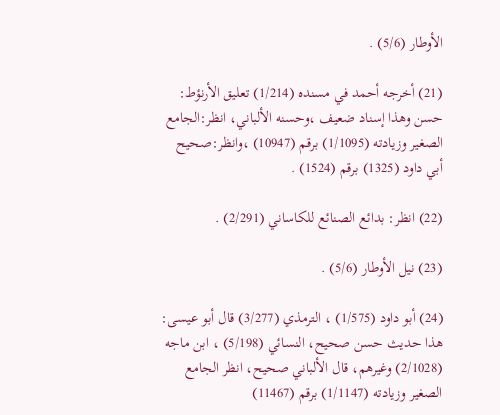الأوطار (5/6) .

(21) أخرجه أحمد في مسنده (1/214) تعليق الأرنؤط: حسن وهذا إسناد ضعيف ،وحسنه الألباني، انظر:الجامع الصغير وزيادته (1/1095) برقم (10947) ،وانظر:صحيح أبي داود (1325) برقم (1524) .

(22) انظر: بدائع الصنائع للكاساني (2/291) .

(23) نيل الأوطار (5/6) .

(24) أبو داود (1/575) ، الترمذي (3/277) قال أبو عيسى: هذا حديث حسن صحيح، النسائي (5/198) ، ابن ماجه (2/1028) وغيرهم، قال الألباني صحيح، انظر الجامع الصغير وزيادته (1/1147) برقم (11467)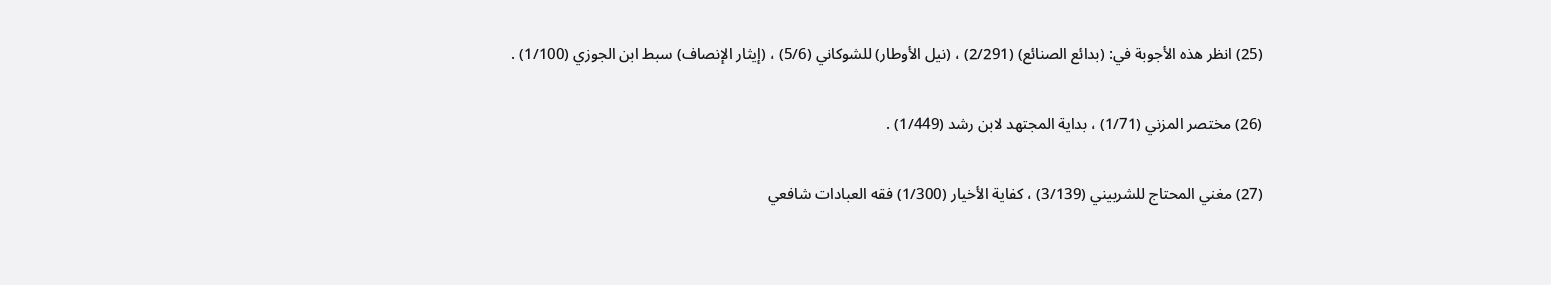(25) انظر هذه الأجوبة في: (بدائع الصنائع) (2/291) ، (نيل الأوطار) للشوكاني (5/6) ، (إيثار الإنصاف) سبط ابن الجوزي (1/100) .

(26) مختصر المزني (1/71) ، بداية المجتهد لابن رشد (1/449) .

(27) مغني المحتاج للشربيني (3/139) ، كفاية الأخيار (1/300) فقه العبادات شافعي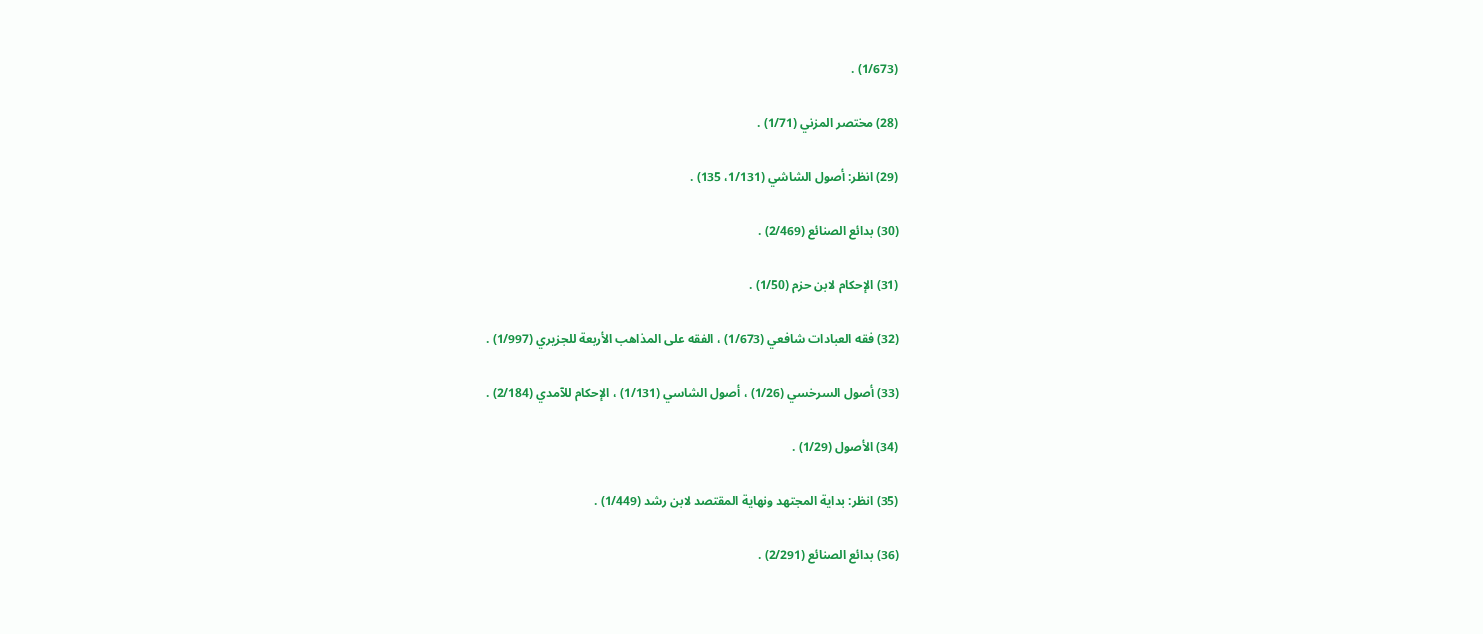(1/673) .

(28) مختصر المزني (1/71) .

(29) انظر: أصول الشاشي (1/131، 135) .

(30) بدائع الصنائع (2/469) .

(31) الإحكام لابن حزم (1/50) .

(32) فقه العبادات شافعي (1/673) ، الفقه على المذاهب الأربعة للجزيري (1/997) .

(33) أصول السرخسي (1/26) ، أصول الشاسي (1/131) ، الإحكام للآمدي (2/184) .

(34) الأصول (1/29) .

(35) انظر: بداية المجتهد ونهاية المقتصد لابن رشد (1/449) .

(36) بدائع الصنائع (2/291) .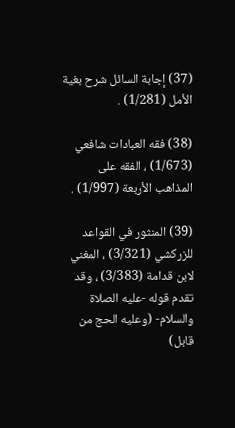(37) إجابة السائل شرح بغية الأمل (1/281) .

(38) فقه العبادات شافعي (1/673) ، الفقه على المذاهب الأربعة (1/997) .

(39) المنثور في القواعد للزركشي (3/321) ، المغني لابن قدامة (3/383) ، وقد تقدم قوله -عليه الصلاة والسلام- (وعليه الحج من قابل)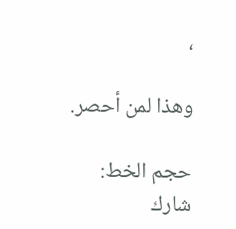،

وهذا لمن أحصر.

حجم الخط:
شارك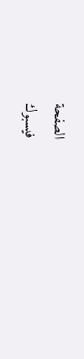الصفحة
فيسبوك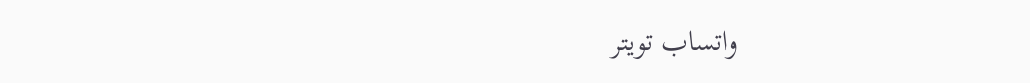واتساب تويتر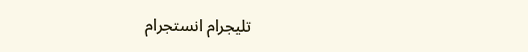تليجرام انستجرام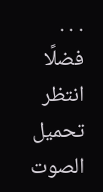. . .
فضلًا انتظر تحميل الصوت